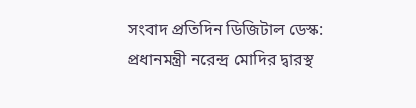সংবাদ প্রতিদিন ডিজিটাল ডেস্ক: প্রধানমন্ত্রী নরেন্দ্র মোদির দ্বারস্থ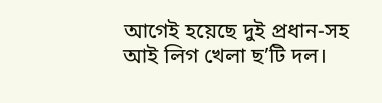আগেই হয়েছে দুই প্রধান-সহ আই লিগ খেলা ছ’টি দল।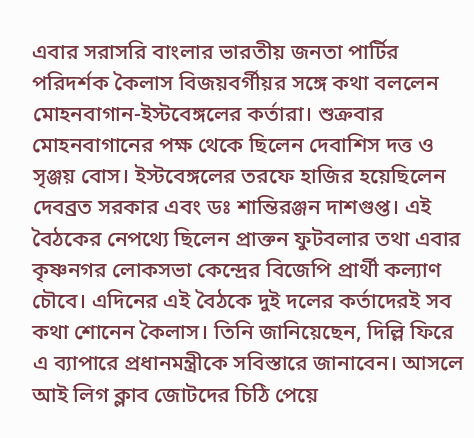এবার সরাসরি বাংলার ভারতীয় জনতা পার্টির পরিদর্শক কৈলাস বিজয়বর্গীয়র সঙ্গে কথা বললেন মোহনবাগান-ইস্টবেঙ্গলের কর্তারা। শুক্রবার মোহনবাগানের পক্ষ থেকে ছিলেন দেবাশিস দত্ত ও সৃঞ্জয় বোস। ইস্টবেঙ্গলের তরফে হাজির হয়েছিলেন দেবব্রত সরকার এবং ডঃ শান্তিরঞ্জন দাশগুপ্ত। এই বৈঠকের নেপথ্যে ছিলেন প্রাক্তন ফুটবলার তথা এবার কৃষ্ণনগর লোকসভা কেন্দ্রের বিজেপি প্রার্থী কল্যাণ চৌবে। এদিনের এই বৈঠকে দুই দলের কর্তাদেরই সব কথা শোনেন কৈলাস। তিনি জানিয়েছেন, দিল্লি ফিরে এ ব্যাপারে প্রধানমন্ত্রীকে সবিস্তারে জানাবেন। আসলে আই লিগ ক্লাব জোটদের চিঠি পেয়ে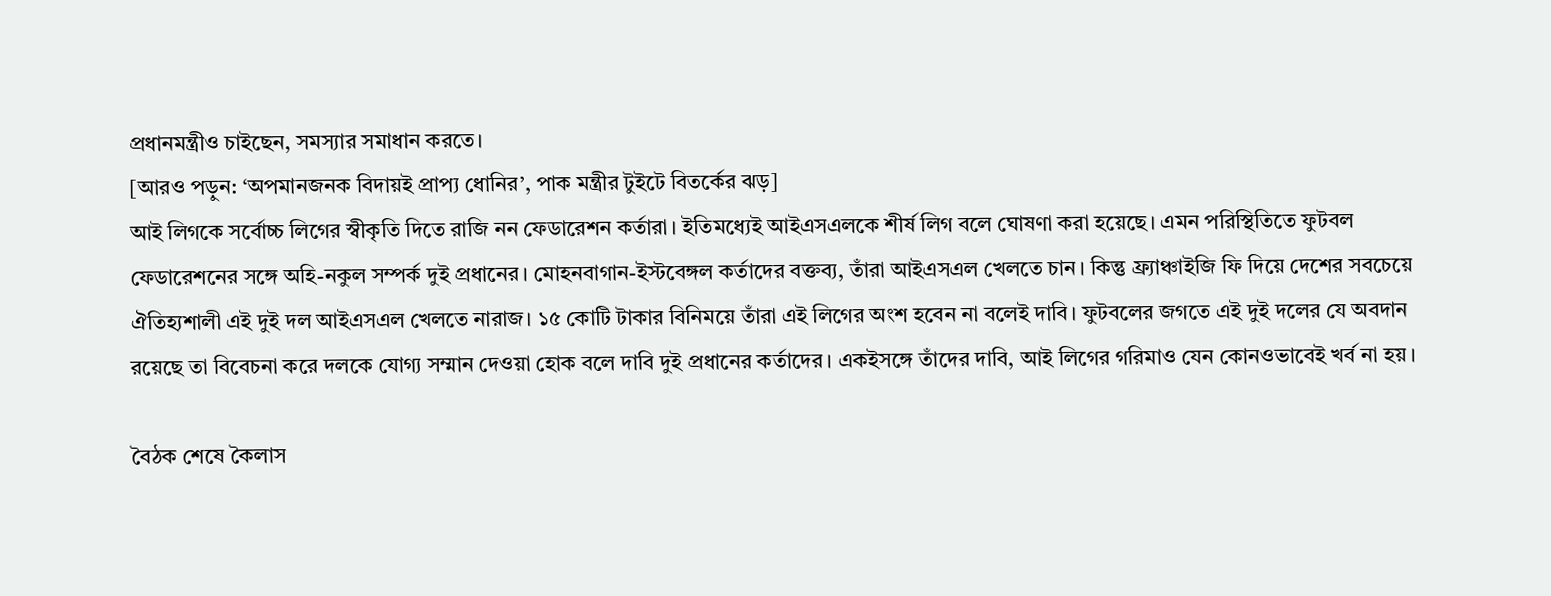প্রধানমন্ত্রীও চাইছেন, সমস্যার সমাধান করতে।
[আরও পড়ুন: ‘অপমানজনক বিদায়ই প্রাপ্য ধোনির’, পাক মন্ত্রীর টুইটে বিতর্কের ঝড়]
আই লিগকে সর্বোচ্চ লিগের স্বীকৃতি দিতে রাজি নন ফেডারেশন কর্তারা। ইতিমধ্যেই আইএসএলকে শীর্ষ লিগ বলে ঘোষণা করা হয়েছে। এমন পরিস্থিতিতে ফুটবল ফেডারেশনের সঙ্গে অহি-নকুল সম্পর্ক দুই প্রধানের। মোহনবাগান-ইস্টবেঙ্গল কর্তাদের বক্তব্য, তাঁরা আইএসএল খেলতে চান। কিন্তু ফ্র্যাঞ্চাইজি ফি দিয়ে দেশের সবচেয়ে ঐতিহ্যশালী এই দুই দল আইএসএল খেলতে নারাজ। ১৫ কোটি টাকার বিনিময়ে তাঁরা এই লিগের অংশ হবেন না বলেই দাবি। ফুটবলের জগতে এই দুই দলের যে অবদান রয়েছে তা বিবেচনা করে দলকে যোগ্য সম্মান দেওয়া হোক বলে দাবি দুই প্রধানের কর্তাদের। একইসঙ্গে তাঁদের দাবি, আই লিগের গরিমাও যেন কোনওভাবেই খর্ব না হয়।

বৈঠক শেষে কৈলাস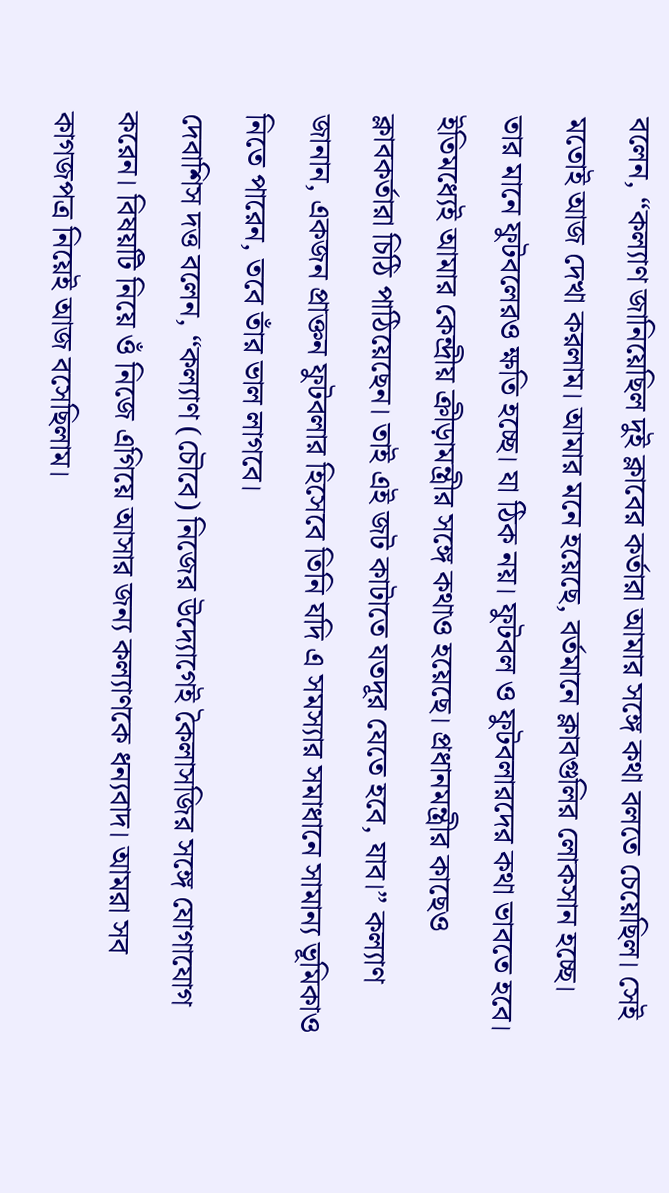বলেন, “কল্যাণ জানিয়েছিল দুই ক্লাবের কর্তারা আমার সঙ্গে কথা বলতে চেয়েছিল। সেই মতোই আজ দেখা করলাম। আমার মনে হয়েছে, বর্তমানে ক্লাবগুলির লোকসান হচ্ছে। তার মানে ফুটবলেরও ক্ষতি হচ্ছে। যা ঠিক নয়। ফুটবল ও ফুটবলারদের কথা ভাবতে হবে। ইতিমধ্যেই আমার কেন্দ্রীয় ক্রীড়ামন্ত্রীর সঙ্গে কথাও হয়েছে। প্রধানমন্ত্রীর কাছেও ক্লাবকর্তারা চিঠি পাঠিয়েছেন। তাই এই জট কাটাতে যতদূর যেতে হবে, যাব।” কল্যাণ জানান, একজন প্রাক্তন ফুটবলার হিসেবে তিনি যদি এ সমস্যার সমাধানে সামান্য ভূমিকাও নিতে পারেন, তবে তাঁর ভাল লাগবে।
দেবাশিস দত্ত বলেন, “কল্যাণ (চৌবে) নিজের উদ্যোগেই কৈলাসজির সঙ্গে যোগাযোগ করেন। বিষয়টি নিয়ে ওঁ নিজে এগিয়ে আসার জন্য কল্যাণকে ধন্যবাদ। আমরা সব কাগজপত্র নিয়েই আজ বসেছিলাম।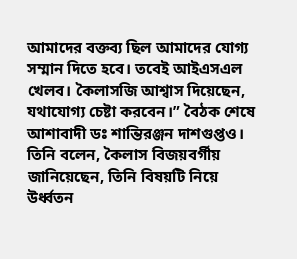আমাদের বক্তব্য ছিল আমাদের যোগ্য সম্মান দিতে হবে। তবেই আইএসএল খেলব। কৈলাসজি আশ্বাস দিয়েছেন, যথাযোগ্য চেষ্টা করবেন।” বৈঠক শেষে আশাবাদী ডঃ শান্তিরঞ্জন দাশগুপ্তও। তিনি বলেন, কৈলাস বিজয়বর্গীয় জানিয়েছেন, তিনি বিষয়টি নিয়ে উর্ধ্বতন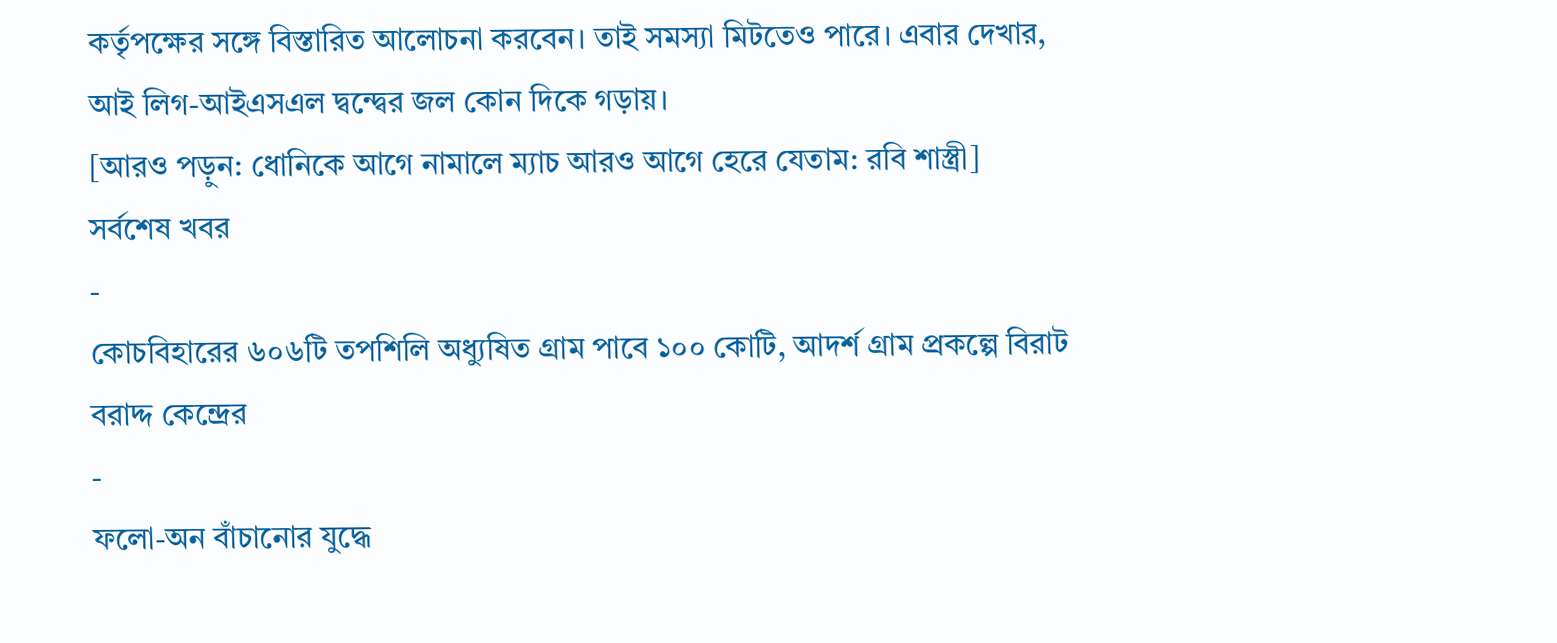কর্তৃপক্ষের সঙ্গে বিস্তারিত আলোচনা করবেন। তাই সমস্যা মিটতেও পারে। এবার দেখার, আই লিগ-আইএসএল দ্বন্দ্বের জল কোন দিকে গড়ায়।
[আরও পড়ুন: ধোনিকে আগে নামালে ম্যাচ আরও আগে হেরে যেতাম: রবি শাস্ত্রী]
সর্বশেষ খবর
-
কোচবিহারের ৬০৬টি তপশিলি অধ্যুষিত গ্রাম পাবে ১০০ কোটি, আদর্শ গ্রাম প্রকল্পে বিরাট বরাদ্দ কেন্দ্রের
-
ফলো-অন বাঁচানোর যুদ্ধে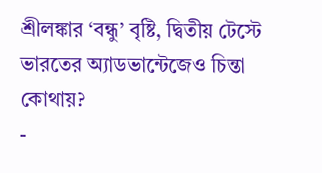শ্রীলঙ্কার ‘বন্ধু’ বৃষ্টি, দ্বিতীয় টেস্টে ভারতের অ্যাডভান্টেজেও চিন্তা কোথায়?
-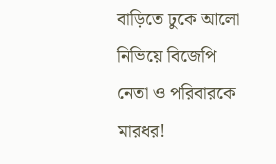বাড়িতে ঢুকে আলো নিভিয়ে বিজেপি নেতা ও পরিবারকে মারধর!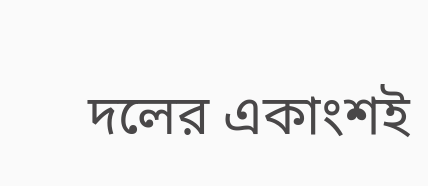দলের একাংশই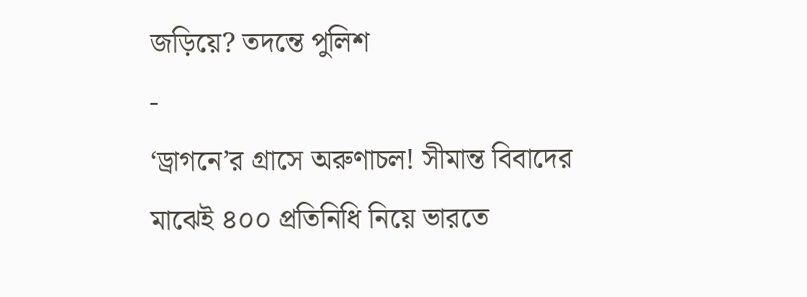জড়িয়ে? তদন্তে পুলিশ
-
‘ড্রাগনে’র গ্রাসে অরুণাচল! সীমান্ত বিবাদের মাঝেই ৪০০ প্রতিনিধি নিয়ে ভারতে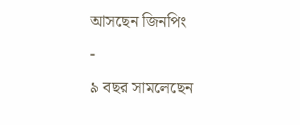আসছেন জিনপিং
-
৯ বছর সামলেছেন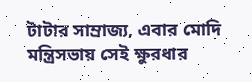টাটার সাম্রাজ্য, এবার মোদি মন্ত্রিসভায় সেই ক্ষুরধার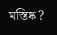মস্তিষ্ক?